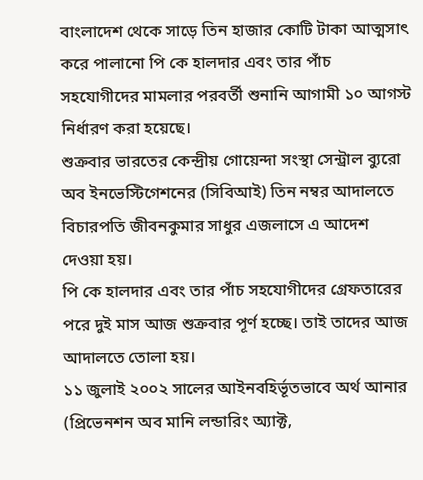বাংলাদেশ থেকে সাড়ে তিন হাজার কোটি টাকা আত্মসাৎ করে পালানো পি কে হালদার এবং তার পাঁচ সহযোগীদের মামলার পরবর্তী শুনানি আগামী ১০ আগস্ট নির্ধারণ করা হয়েছে।
শুক্রবার ভারতের কেন্দ্রীয় গোয়েন্দা সংস্থা সেন্ট্রাল ব্যুরো অব ইনভেস্টিগেশনের (সিবিআই) তিন নম্বর আদালতে বিচারপতি জীবনকুমার সাধুর এজলাসে এ আদেশ দেওয়া হয়।
পি কে হালদার এবং তার পাঁচ সহযোগীদের গ্রেফতারের পরে দুই মাস আজ শুক্রবার পূর্ণ হচ্ছে। তাই তাদের আজ আদালতে তোলা হয়।
১১ জুলাই ২০০২ সালের আইনবহির্ভূতভাবে অর্থ আনার (প্রিভেনশন অব মানি লন্ডারিং অ্যাক্ট,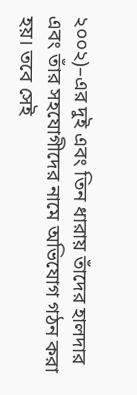২০০২)–এর দুই এবং তিন ধারায় তাঁদের হালদার এবং তাঁর সহযোগীদের নামে অভিযোগ গঠন করা হয়। তবে সেই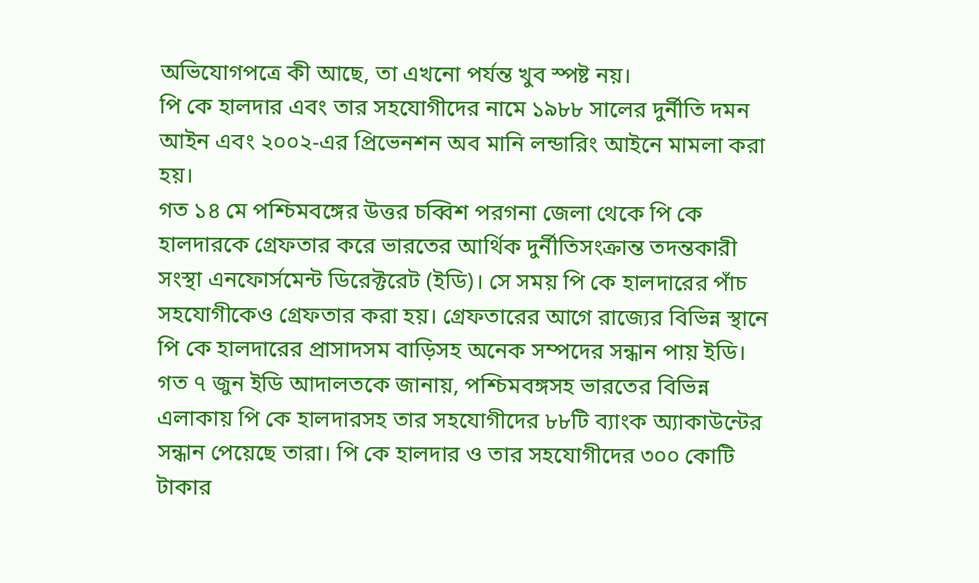অভিযোগপত্রে কী আছে, তা এখনো পর্যন্ত খুব স্পষ্ট নয়।
পি কে হালদার এবং তার সহযোগীদের নামে ১৯৮৮ সালের দুর্নীতি দমন আইন এবং ২০০২-এর প্রিভেনশন অব মানি লন্ডারিং আইনে মামলা করা হয়।
গত ১৪ মে পশ্চিমবঙ্গের উত্তর চব্বিশ পরগনা জেলা থেকে পি কে হালদারকে গ্রেফতার করে ভারতের আর্থিক দুর্নীতিসংক্রান্ত তদন্তকারী সংস্থা এনফোর্সমেন্ট ডিরেক্টরেট (ইডি)। সে সময় পি কে হালদারের পাঁচ সহযোগীকেও গ্রেফতার করা হয়। গ্রেফতারের আগে রাজ্যের বিভিন্ন স্থানে পি কে হালদারের প্রাসাদসম বাড়িসহ অনেক সম্পদের সন্ধান পায় ইডি।
গত ৭ জুন ইডি আদালতকে জানায়, পশ্চিমবঙ্গসহ ভারতের বিভিন্ন এলাকায় পি কে হালদারসহ তার সহযোগীদের ৮৮টি ব্যাংক অ্যাকাউন্টের সন্ধান পেয়েছে তারা। পি কে হালদার ও তার সহযোগীদের ৩০০ কোটি টাকার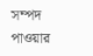সম্পদ পাওয়ার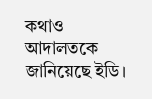কথাও আদালতকে জানিয়েছে ইডি।